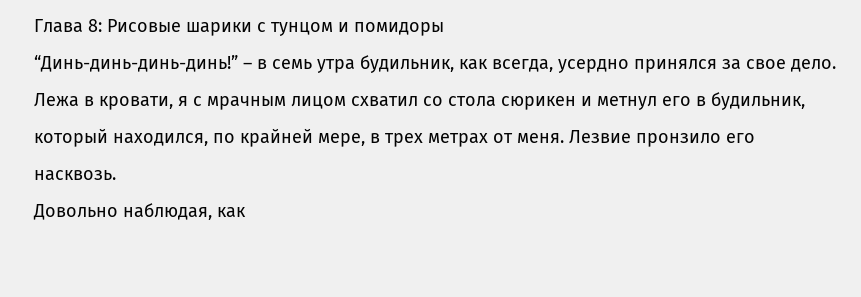Глава 8: Рисовые шарики с тунцом и помидоры
“Динь-динь-динь-динь!” – в семь утра будильник, как всегда, усердно принялся за свое дело.
Лежа в кровати, я с мрачным лицом схватил со стола сюрикен и метнул его в будильник, который находился, по крайней мере, в трех метрах от меня. Лезвие пронзило его насквозь.
Довольно наблюдая, как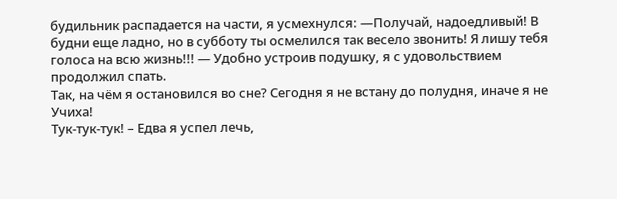будильник распадается на части, я усмехнулся: —Получай, надоедливый! В будни еще ладно, но в субботу ты осмелился так весело звонить! Я лишу тебя голоса на всю жизнь!!! — Удобно устроив подушку, я с удовольствием продолжил спать.
Так, на чём я остановился во сне? Сегодня я не встану до полудня, иначе я не Учиха!
Тук-тук-тук! – Едва я успел лечь,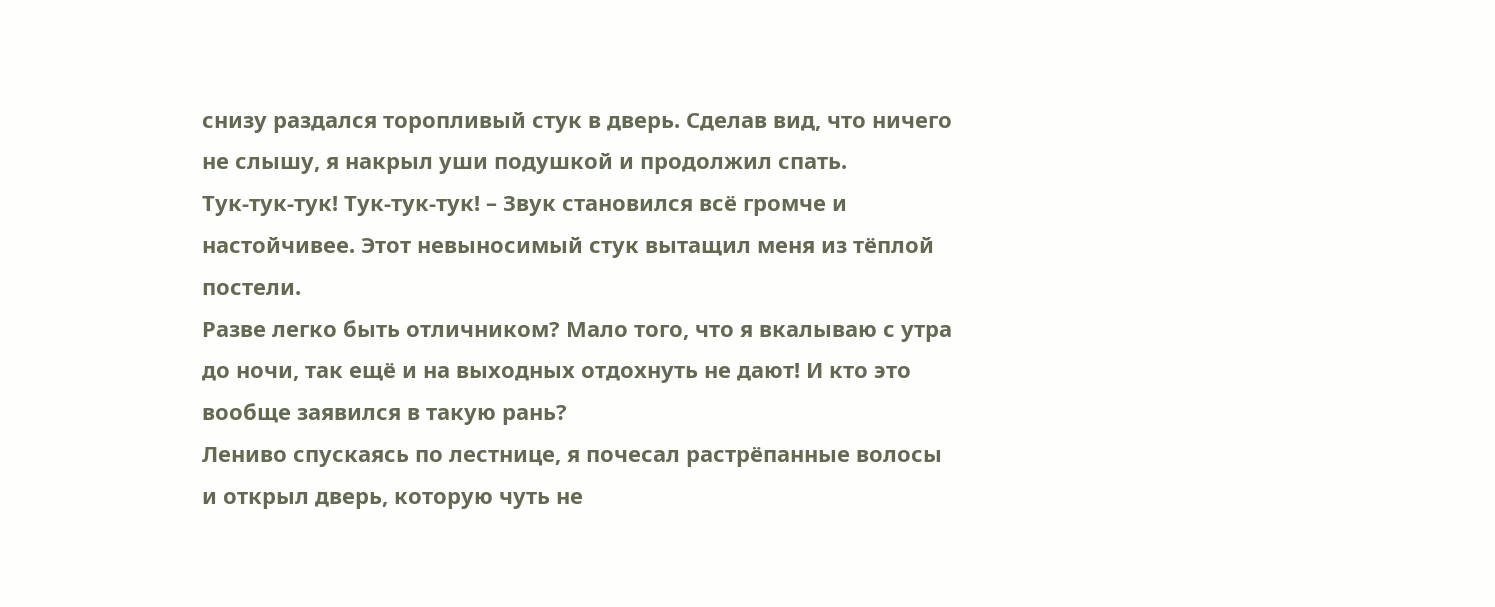снизу раздался торопливый стук в дверь. Сделав вид, что ничего не слышу, я накрыл уши подушкой и продолжил спать.
Тук-тук-тук! Тук-тук-тук! – Звук становился всё громче и настойчивее. Этот невыносимый стук вытащил меня из тёплой постели.
Разве легко быть отличником? Мало того, что я вкалываю с утра до ночи, так ещё и на выходных отдохнуть не дают! И кто это вообще заявился в такую рань?
Лениво спускаясь по лестнице, я почесал растрёпанные волосы и открыл дверь, которую чуть не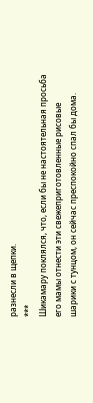разнесли в щепки.
***
Шикамару поклялся, что, если бы не настоятельная просьба его мамы отнести эти свежеприготовленные рисовые шарики с тунцом, он сейчас преспокойно спал бы дома.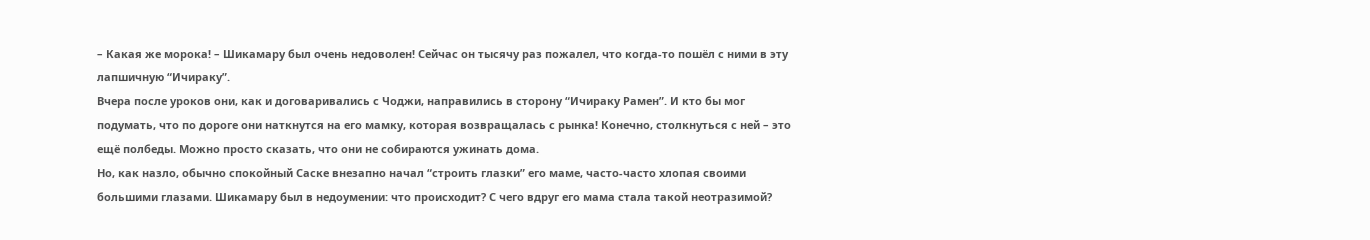– Какая же морока! – Шикамару был очень недоволен! Сейчас он тысячу раз пожалел, что когда-то пошёл с ними в эту лапшичную “Ичираку”.
Вчера после уроков они, как и договаривались с Чоджи, направились в сторону “Ичираку Рамен”. И кто бы мог подумать, что по дороге они наткнутся на его мамку, которая возвращалась с рынка! Конечно, столкнуться с ней – это ещё полбеды. Можно просто сказать, что они не собираются ужинать дома.
Но, как назло, обычно спокойный Саске внезапно начал “строить глазки” его маме, часто-часто хлопая своими большими глазами. Шикамару был в недоумении: что происходит? С чего вдруг его мама стала такой неотразимой?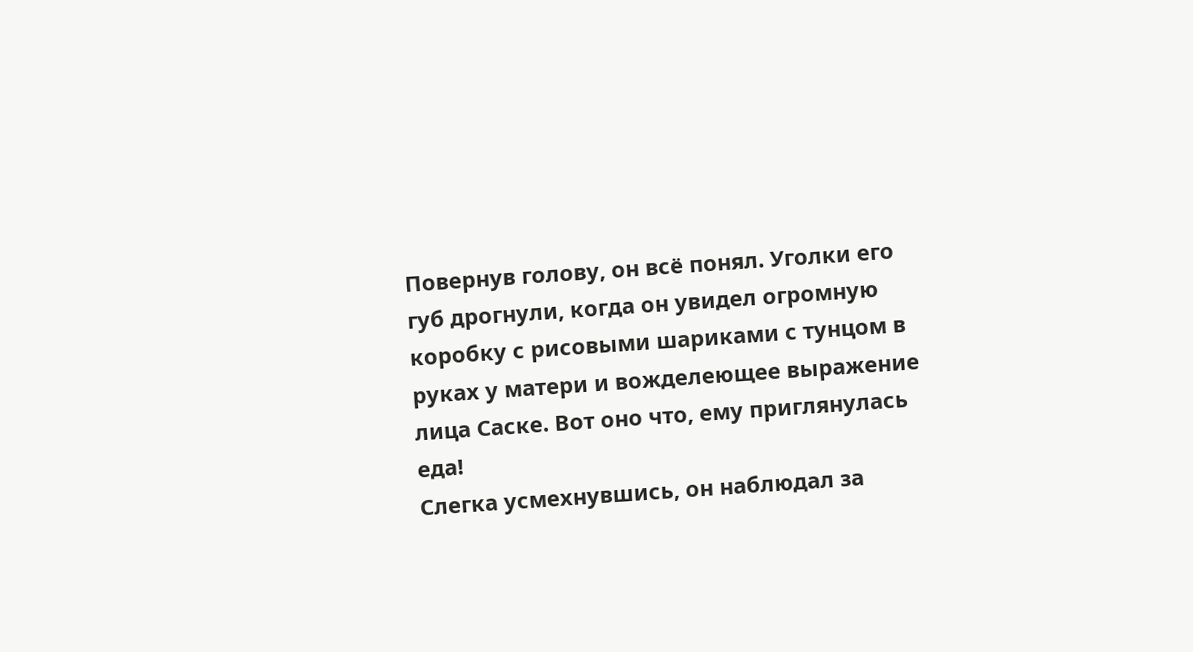Повернув голову, он всё понял. Уголки его губ дрогнули, когда он увидел огромную коробку с рисовыми шариками с тунцом в руках у матери и вожделеющее выражение лица Саске. Вот оно что, ему приглянулась еда!
Слегка усмехнувшись, он наблюдал за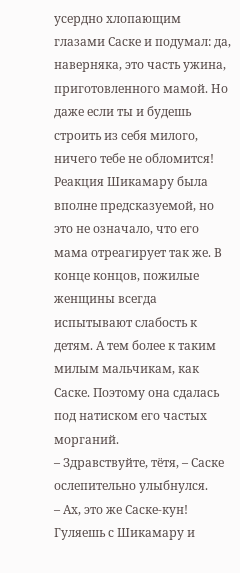усердно хлопающим глазами Саске и подумал: да, наверняка, это часть ужина, приготовленного мамой. Но даже если ты и будешь строить из себя милого, ничего тебе не обломится!
Реакция Шикамару была вполне предсказуемой, но это не означало, что его мама отреагирует так же. В конце концов, пожилые женщины всегда испытывают слабость к детям. А тем более к таким милым мальчикам, как Саске. Поэтому она сдалась под натиском его частых морганий.
– Здравствуйте, тётя, – Саске ослепительно улыбнулся.
– Ах, это же Саске-кун! Гуляешь с Шикамару и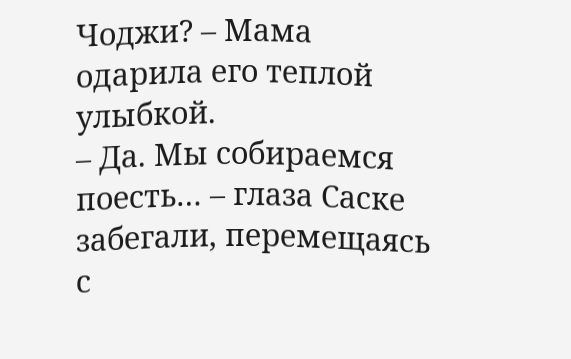Чоджи? – Мама одарила его теплой улыбкой.
– Да. Мы собираемся поесть… – глаза Саске забегали, перемещаясь с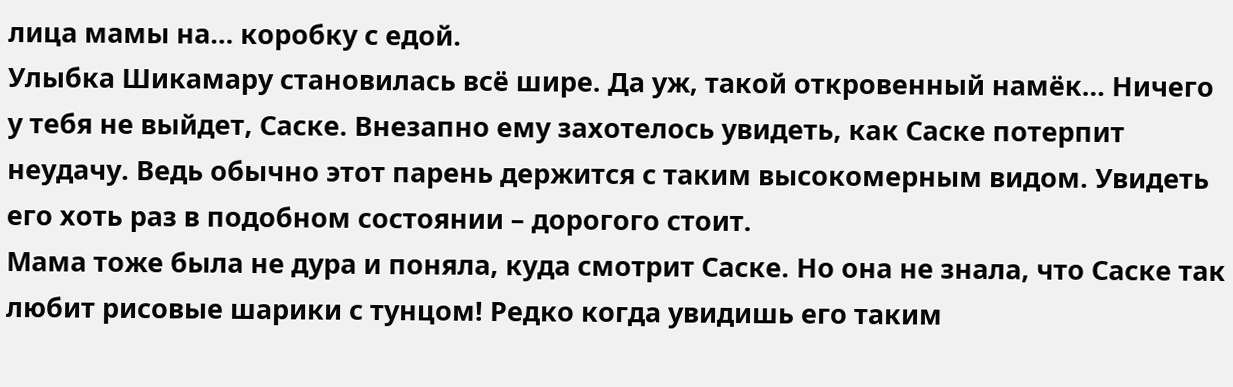лица мамы на… коробку с едой.
Улыбка Шикамару становилась всё шире. Да уж, такой откровенный намёк… Ничего у тебя не выйдет, Саске. Внезапно ему захотелось увидеть, как Саске потерпит неудачу. Ведь обычно этот парень держится с таким высокомерным видом. Увидеть его хоть раз в подобном состоянии – дорогого стоит.
Мама тоже была не дура и поняла, куда смотрит Саске. Но она не знала, что Саске так любит рисовые шарики с тунцом! Редко когда увидишь его таким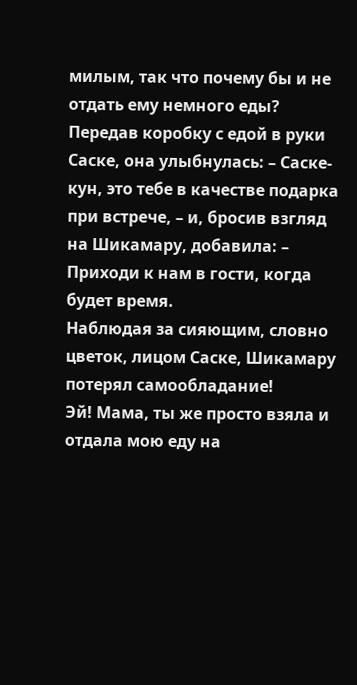милым, так что почему бы и не отдать ему немного еды?
Передав коробку с едой в руки Саске, она улыбнулась: – Саске-кун, это тебе в качестве подарка при встрече, – и, бросив взгляд на Шикамару, добавила: – Приходи к нам в гости, когда будет время.
Наблюдая за сияющим, словно цветок, лицом Саске, Шикамару потерял самообладание!
Эй! Мама, ты же просто взяла и отдала мою еду на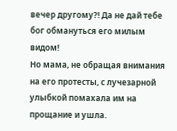вечер другому?! Да не дай тебе бог обмануться его милым видом!
Но мама, не обращая внимания на его протесты, с лучезарной улыбкой помахала им на прощание и ушла.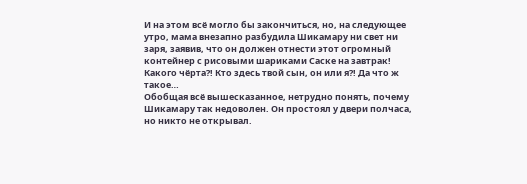И на этом всё могло бы закончиться, но, на следующее утро, мама внезапно разбудила Шикамару ни свет ни заря, заявив, что он должен отнести этот огромный контейнер с рисовыми шариками Саске на завтрак! Какого чёрта?! Кто здесь твой сын, он или я?! Да что ж такое…
Обобщая всё вышесказанное, нетрудно понять, почему Шикамару так недоволен. Он простоял у двери полчаса, но никто не открывал.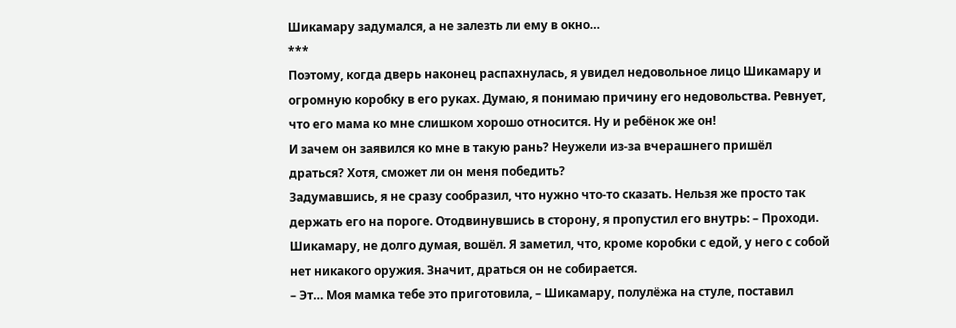Шикамару задумался, а не залезть ли ему в окно…
***
Поэтому, когда дверь наконец распахнулась, я увидел недовольное лицо Шикамару и огромную коробку в его руках. Думаю, я понимаю причину его недовольства. Ревнует, что его мама ко мне слишком хорошо относится. Ну и ребёнок же он!
И зачем он заявился ко мне в такую рань? Неужели из-за вчерашнего пришёл драться? Хотя, сможет ли он меня победить?
Задумавшись, я не сразу сообразил, что нужно что-то сказать. Нельзя же просто так держать его на пороге. Отодвинувшись в сторону, я пропустил его внутрь: – Проходи.
Шикамару, не долго думая, вошёл. Я заметил, что, кроме коробки с едой, у него с собой нет никакого оружия. Значит, драться он не собирается.
– Эт… Моя мамка тебе это приготовила, – Шикамару, полулёжа на стуле, поставил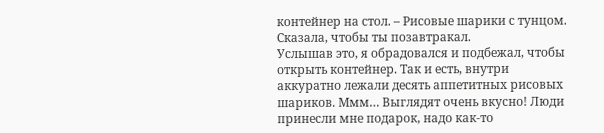контейнер на стол. – Рисовые шарики с тунцом. Сказала, чтобы ты позавтракал.
Услышав это, я обрадовался и подбежал, чтобы открыть контейнер. Так и есть, внутри аккуратно лежали десять аппетитных рисовых шариков. Ммм… Выглядят очень вкусно! Люди принесли мне подарок, надо как-то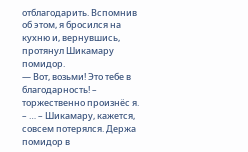отблагодарить. Вспомнив об этом, я бросился на кухню и, вернувшись, протянул Шикамару помидор.
— Вот, возьми! Это тебе в благодарность! – торжественно произнёс я.
– … – Шикамару, кажется, совсем потерялся. Держа помидор в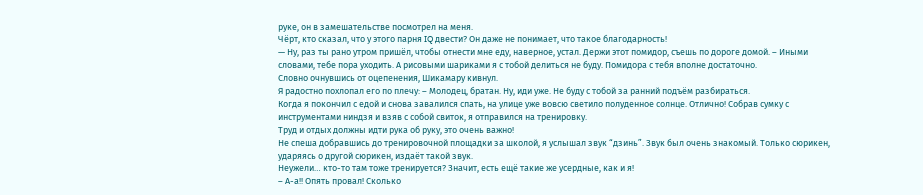руке, он в замешательстве посмотрел на меня.
Чёрт, кто сказал, что у этого парня IQ двести? Он даже не понимает, что такое благодарность!
— Ну, раз ты рано утром пришёл, чтобы отнести мне еду, наверное, устал. Держи этот помидор, съешь по дороге домой. – Иными словами, тебе пора уходить. А рисовыми шариками я с тобой делиться не буду. Помидора с тебя вполне достаточно.
Словно очнувшись от оцепенения, Шикамару кивнул.
Я радостно похлопал его по плечу: – Молодец, братан. Ну, иди уже. Не буду с тобой за ранний подъём разбираться.
Когда я покончил с едой и снова завалился спать, на улице уже вовсю светило полуденное солнце. Отлично! Собрав сумку с инструментами ниндзя и взяв с собой свиток, я отправился на тренировку.
Труд и отдых должны идти рука об руку, это очень важно!
Не спеша добравшись до тренировочной площадки за школой, я услышал звук “дзинь”. Звук был очень знакомый. Только сюрикен, ударяясь о другой сюрикен, издаёт такой звук.
Неужели… кто-то там тоже тренируется? Значит, есть ещё такие же усердные, как и я!
– А-а!! Опять провал! Сколько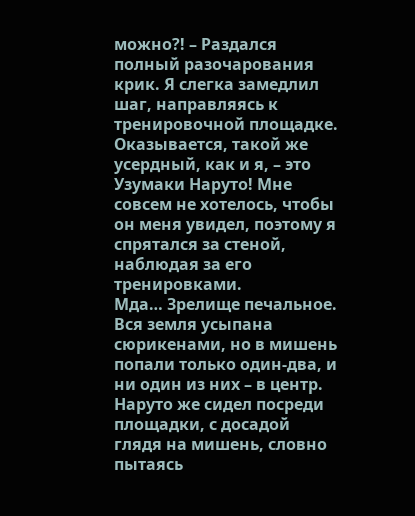можно?! – Раздался полный разочарования крик. Я слегка замедлил шаг, направляясь к тренировочной площадке. Оказывается, такой же усердный, как и я, – это Узумаки Наруто! Мне совсем не хотелось, чтобы он меня увидел, поэтому я спрятался за стеной, наблюдая за его тренировками.
Мда… Зрелище печальное. Вся земля усыпана сюрикенами, но в мишень попали только один-два, и ни один из них – в центр.
Наруто же сидел посреди площадки, с досадой глядя на мишень, словно пытаясь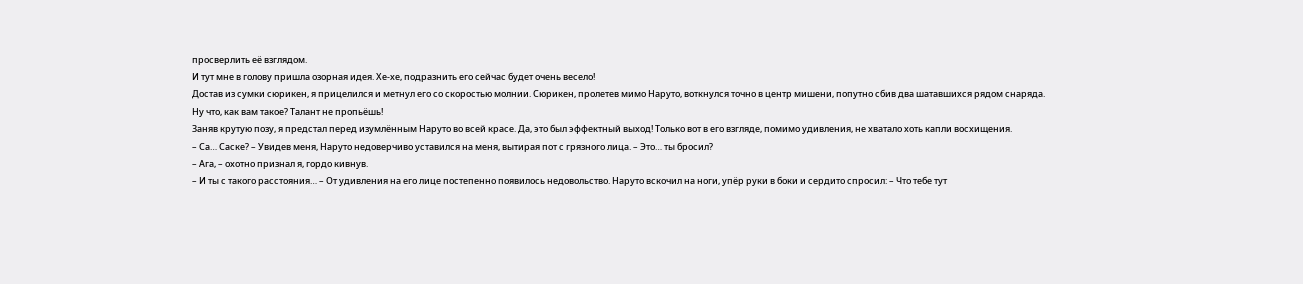просверлить её взглядом.
И тут мне в голову пришла озорная идея. Хе-хе, подразнить его сейчас будет очень весело!
Достав из сумки сюрикен, я прицелился и метнул его со скоростью молнии. Сюрикен, пролетев мимо Наруто, воткнулся точно в центр мишени, попутно сбив два шатавшихся рядом снаряда.
Ну что, как вам такое? Талант не пропьёшь!
Заняв крутую позу, я предстал перед изумлённым Наруто во всей красе. Да, это был эффектный выход! Только вот в его взгляде, помимо удивления, не хватало хоть капли восхищения.
– Са… Саске? – Увидев меня, Наруто недоверчиво уставился на меня, вытирая пот с грязного лица. – Это… ты бросил?
– Ага, – охотно признал я, гордо кивнув.
– И ты с такого расстояния… – От удивления на его лице постепенно появилось недовольство. Наруто вскочил на ноги, упёр руки в боки и сердито спросил: – Что тебе тут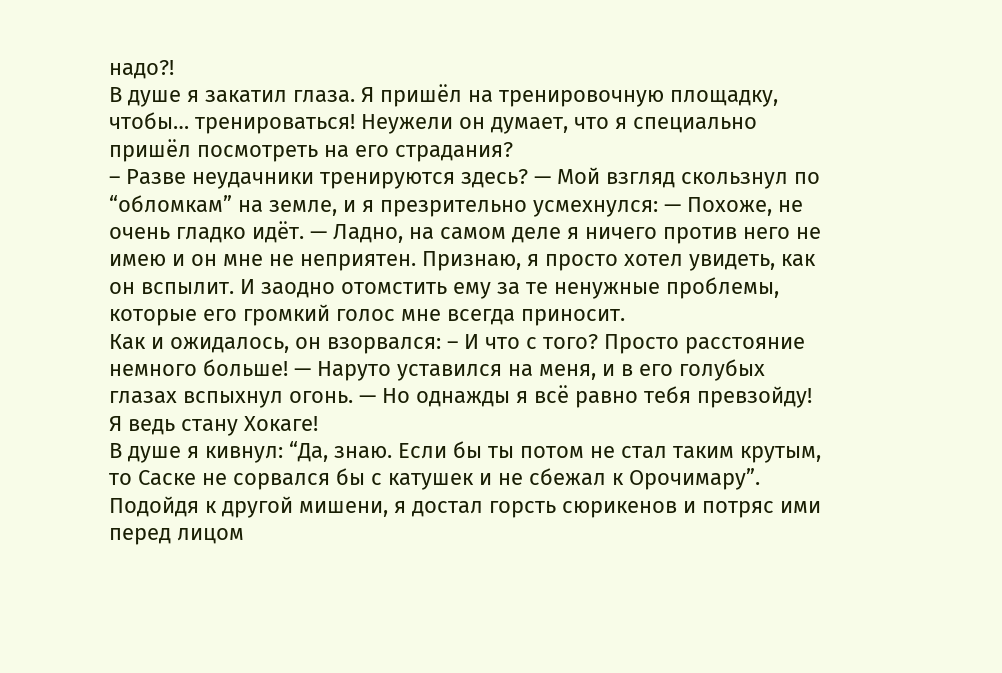надо?!
В душе я закатил глаза. Я пришёл на тренировочную площадку, чтобы… тренироваться! Неужели он думает, что я специально пришёл посмотреть на его страдания?
– Разве неудачники тренируются здесь? — Мой взгляд скользнул по “обломкам” на земле, и я презрительно усмехнулся: — Похоже, не очень гладко идёт. — Ладно, на самом деле я ничего против него не имею и он мне не неприятен. Признаю, я просто хотел увидеть, как он вспылит. И заодно отомстить ему за те ненужные проблемы, которые его громкий голос мне всегда приносит.
Как и ожидалось, он взорвался: – И что с того? Просто расстояние немного больше! — Наруто уставился на меня, и в его голубых глазах вспыхнул огонь. — Но однажды я всё равно тебя превзойду! Я ведь стану Хокаге!
В душе я кивнул: “Да, знаю. Если бы ты потом не стал таким крутым, то Саске не сорвался бы с катушек и не сбежал к Орочимару”.
Подойдя к другой мишени, я достал горсть сюрикенов и потряс ими перед лицом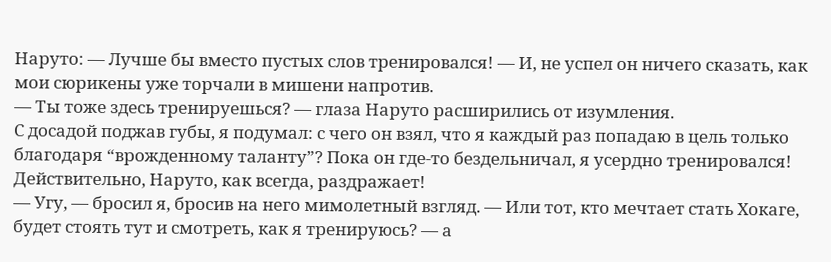Наруто: — Лучше бы вместо пустых слов тренировался! — И, не успел он ничего сказать, как мои сюрикены уже торчали в мишени напротив.
— Ты тоже здесь тренируешься? — глаза Наруто расширились от изумления.
С досадой поджав губы, я подумал: с чего он взял, что я каждый раз попадаю в цель только благодаря “врожденному таланту”? Пока он где-то бездельничал, я усердно тренировался!
Действительно, Наруто, как всегда, раздражает!
— Угу, — бросил я, бросив на него мимолетный взгляд. — Или тот, кто мечтает стать Хокаге, будет стоять тут и смотреть, как я тренируюсь? — а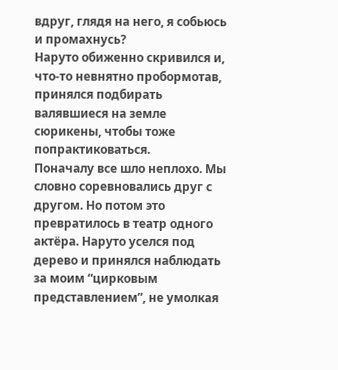вдруг, глядя на него, я собьюсь и промахнусь?
Наруто обиженно скривился и, что-то невнятно пробормотав, принялся подбирать валявшиеся на земле сюрикены, чтобы тоже попрактиковаться.
Поначалу все шло неплохо. Мы словно соревновались друг с другом. Но потом это превратилось в театр одного актёра. Наруто уселся под дерево и принялся наблюдать за моим “цирковым представлением”, не умолкая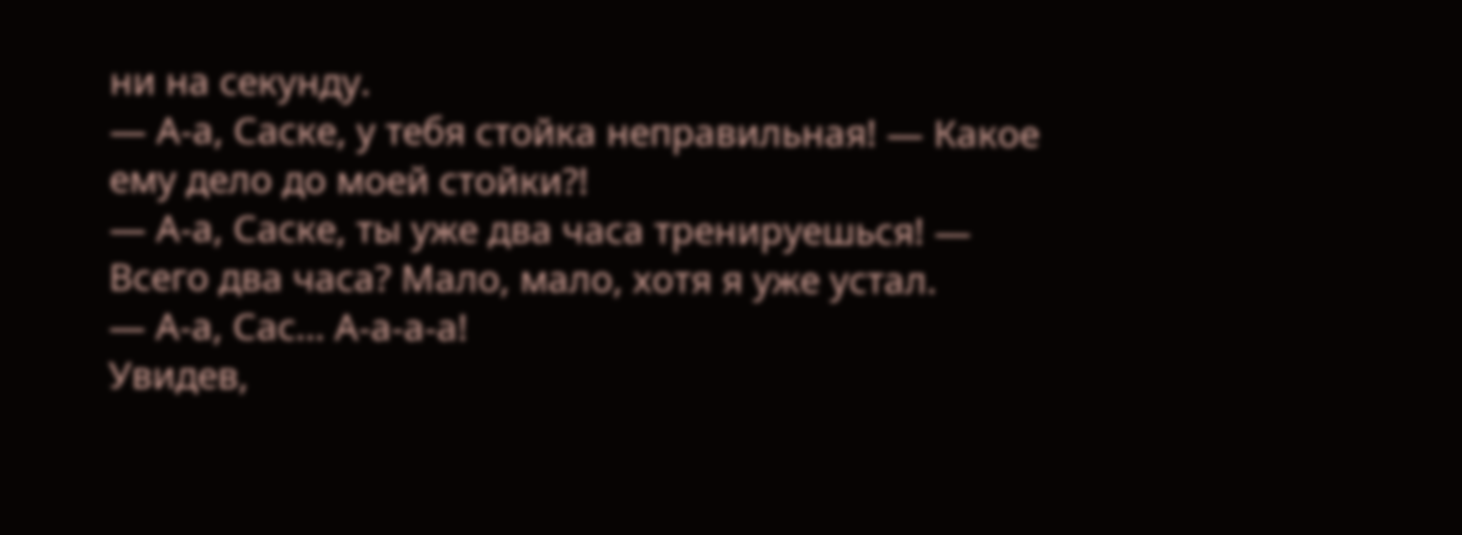ни на секунду.
— А-а, Саске, у тебя стойка неправильная! — Какое ему дело до моей стойки?!
— А-а, Саске, ты уже два часа тренируешься! — Всего два часа? Мало, мало, хотя я уже устал.
— А-а, Сас… А-а-а-а!
Увидев,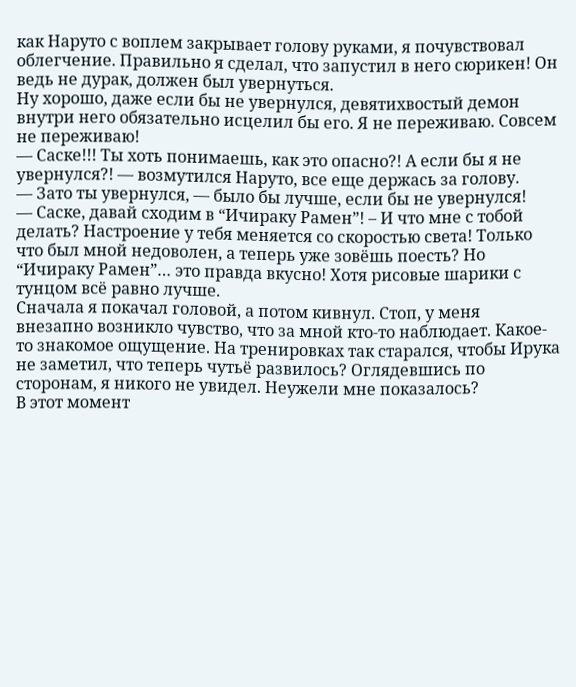как Наруто с воплем закрывает голову руками, я почувствовал облегчение. Правильно я сделал, что запустил в него сюрикен! Он ведь не дурак, должен был увернуться.
Ну хорошо, даже если бы не увернулся, девятихвостый демон внутри него обязательно исцелил бы его. Я не переживаю. Совсем не переживаю!
— Саске!!! Ты хоть понимаешь, как это опасно?! А если бы я не увернулся?! — возмутился Наруто, все еще держась за голову.
— Зато ты увернулся, — было бы лучше, если бы не увернулся!
— Саске, давай сходим в “Ичираку Рамен”! – И что мне с тобой делать? Настроение у тебя меняется со скоростью света! Только что был мной недоволен, а теперь уже зовёшь поесть? Но “Ичираку Рамен”… это правда вкусно! Хотя рисовые шарики с тунцом всё равно лучше.
Сначала я покачал головой, а потом кивнул. Стоп, у меня внезапно возникло чувство, что за мной кто-то наблюдает. Какое-то знакомое ощущение. На тренировках так старался, чтобы Ирука не заметил, что теперь чутьё развилось? Оглядевшись по сторонам, я никого не увидел. Неужели мне показалось?
В этот момент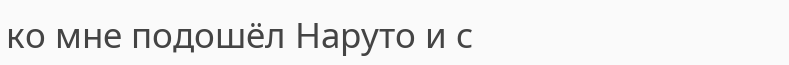ко мне подошёл Наруто и с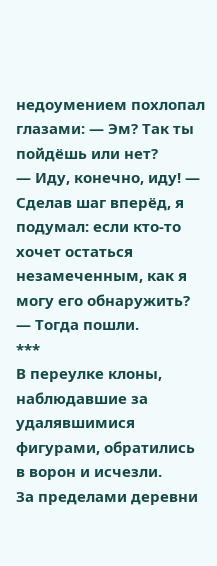недоумением похлопал глазами: — Эм? Так ты пойдёшь или нет?
— Иду, конечно, иду! — Сделав шаг вперёд, я подумал: если кто-то хочет остаться незамеченным, как я могу его обнаружить? — Тогда пошли.
***
В переулке клоны, наблюдавшие за удалявшимися фигурами, обратились в ворон и исчезли.
За пределами деревни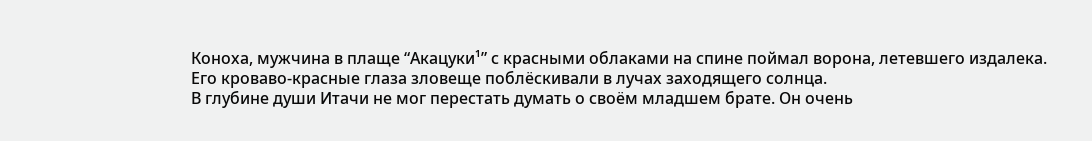Коноха, мужчина в плаще “Акацуки¹” с красными облаками на спине поймал ворона, летевшего издалека. Его кроваво-красные глаза зловеще поблёскивали в лучах заходящего солнца.
В глубине души Итачи не мог перестать думать о своём младшем брате. Он очень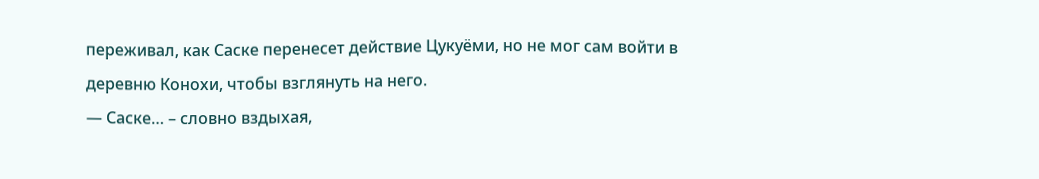переживал, как Саске перенесет действие Цукуёми, но не мог сам войти в деревню Конохи, чтобы взглянуть на него.
— Саске… – словно вздыхая,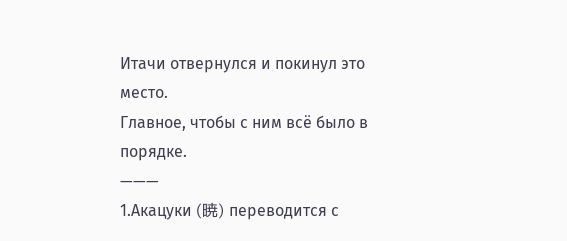Итачи отвернулся и покинул это место.
Главное, чтобы с ним всё было в порядке.
———
1.Акацуки (暁) переводится с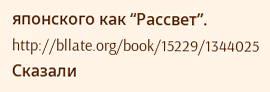японского как “Рассвет”.
http://bllate.org/book/15229/1344025
Сказали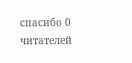спасибо 0 читателей